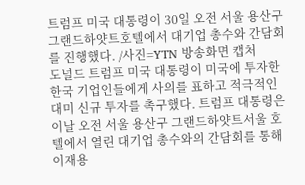트럼프 미국 대통령이 30일 오전 서울 용산구 그랜드하얏트호텔에서 대기업 총수와 간담회를 진행했다. /사진=YTN 방송화면 캡처
도널드 트럼프 미국 대통령이 미국에 투자한 한국 기업인들에게 사의를 표하고 적극적인 대미 신규 투자를 촉구했다. 트럼프 대통령은 이날 오전 서울 용산구 그랜드하얏트서울 호텔에서 열린 대기업 총수와의 간담회를 통해 이재용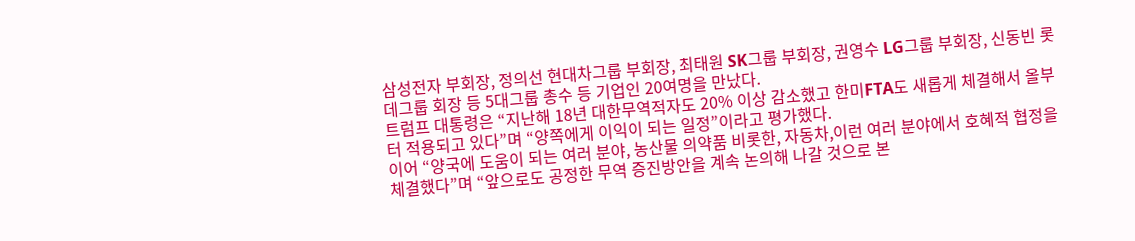삼성전자 부회장, 정의선 현대차그룹 부회장, 최태원 SK그룹 부회장, 권영수 LG그룹 부회장, 신동빈 롯데그룹 회장 등 5대그룹 총수 등 기업인 20여명을 만났다.
트럼프 대통령은 “지난해 18년 대한무역적자도 20% 이상 감소했고 한미FTA도 새롭게 체결해서 올부터 적용되고 있다”며 “양쪽에게 이익이 되는 일정”이라고 평가했다.
이어 “양국에 도움이 되는 여러 분야, 농산물 의약품 비롯한, 자동차,이런 여러 분야에서 호혜적 협정을 체결했다”며 “앞으로도 공정한 무역 증진방안을 계속 논의해 나갈 것으로 본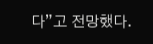다”고 전망했다.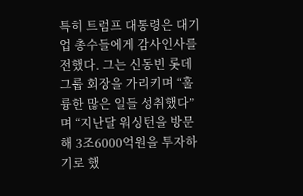특히 트럼프 대통령은 대기업 총수들에게 감사인사를 전했다. 그는 신동빈 롯데그룹 회장을 가리키며 “훌륭한 많은 일들 성취했다”며 “지난달 워싱턴을 방문해 3조6000억원을 투자하기로 했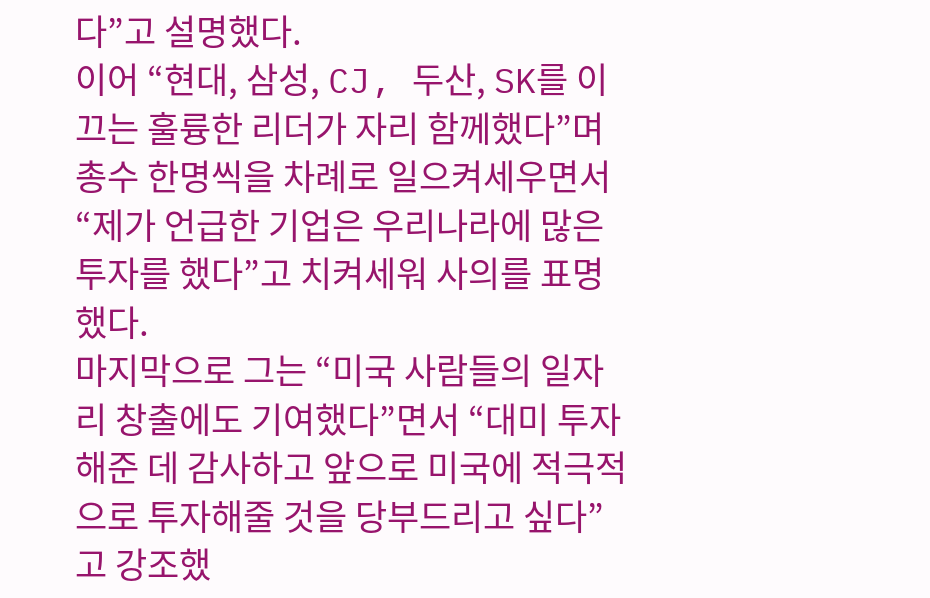다”고 설명했다.
이어 “현대, 삼성, CJ, 두산, SK를 이끄는 훌륭한 리더가 자리 함께했다”며 총수 한명씩을 차례로 일으켜세우면서 “제가 언급한 기업은 우리나라에 많은 투자를 했다”고 치켜세워 사의를 표명했다.
마지막으로 그는 “미국 사람들의 일자리 창출에도 기여했다”면서 “대미 투자해준 데 감사하고 앞으로 미국에 적극적으로 투자해줄 것을 당부드리고 싶다”고 강조했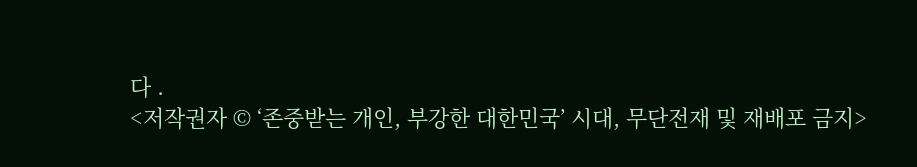다 .
<저작권자 © ‘존중받는 개인, 부강한 대한민국’ 시대, 무단전재 및 재배포 금지>